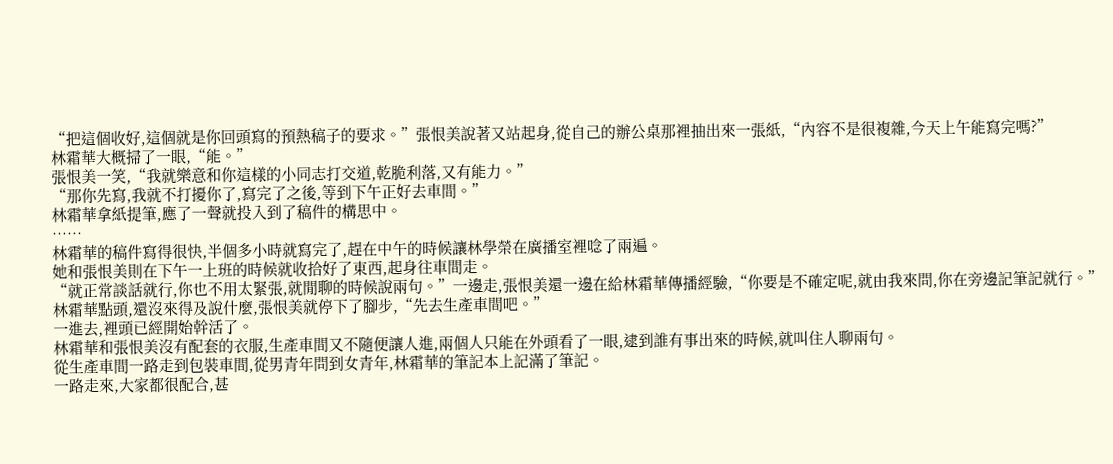“把這個收好,這個就是你回頭寫的預熱稿子的要求。”張恨美說著又站起身,從自己的辦公桌那裡抽出來一張紙,“內容不是很複雜,今天上午能寫完嗎?”
林霜華大概掃了一眼,“能。”
張恨美一笑,“我就樂意和你這樣的小同志打交道,乾脆利落,又有能力。”
“那你先寫,我就不打擾你了,寫完了之後,等到下午正好去車間。”
林霜華拿紙提筆,應了一聲就投入到了稿件的構思中。
……
林霜華的稿件寫得很快,半個多小時就寫完了,趕在中午的時候讓林學榮在廣播室裡唸了兩遍。
她和張恨美則在下午一上班的時候就收拾好了東西,起身往車間走。
“就正常談話就行,你也不用太緊張,就閒聊的時候說兩句。”一邊走,張恨美還一邊在給林霜華傳播經驗,“你要是不確定呢,就由我來問,你在旁邊記筆記就行。”
林霜華點頭,還沒來得及說什麼,張恨美就停下了腳步,“先去生產車間吧。”
一進去,裡頭已經開始幹活了。
林霜華和張恨美沒有配套的衣服,生產車間又不隨便讓人進,兩個人只能在外頭看了一眼,逮到誰有事出來的時候,就叫住人聊兩句。
從生產車間一路走到包裝車間,從男青年問到女青年,林霜華的筆記本上記滿了筆記。
一路走來,大家都很配合,甚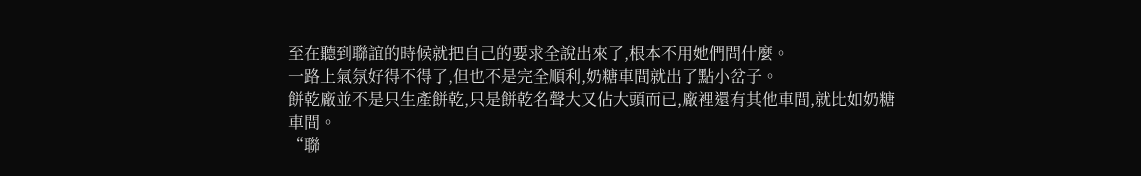至在聽到聯誼的時候就把自己的要求全說出來了,根本不用她們問什麼。
一路上氣氛好得不得了,但也不是完全順利,奶糖車間就出了點小岔子。
餅乾廠並不是只生產餅乾,只是餅乾名聲大又佔大頭而已,廠裡還有其他車間,就比如奶糖車間。
“聯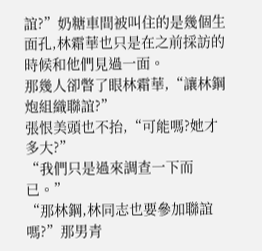誼?”奶糖車間被叫住的是幾個生面孔,林霜華也只是在之前採訪的時候和他們見過一面。
那幾人卻瞥了眼林霜華,“讓林鋼炮組織聯誼?”
張恨美頭也不抬,“可能嗎?她才多大?”
“我們只是過來調查一下而已。”
“那林鋼,林同志也要參加聯誼嗎?”那男青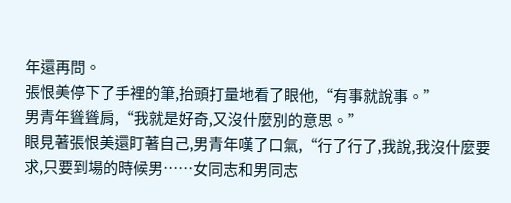年還再問。
張恨美停下了手裡的筆,抬頭打量地看了眼他,“有事就說事。”
男青年聳聳肩,“我就是好奇,又沒什麼別的意思。”
眼見著張恨美還盯著自己,男青年嘆了口氣,“行了行了,我說,我沒什麼要求,只要到場的時候男……女同志和男同志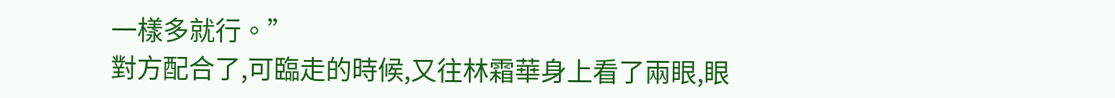一樣多就行。”
對方配合了,可臨走的時候,又往林霜華身上看了兩眼,眼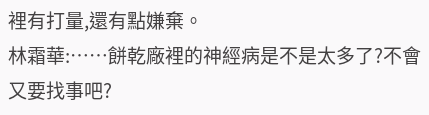裡有打量,還有點嫌棄。
林霜華:……餅乾廠裡的神經病是不是太多了?不會又要找事吧?